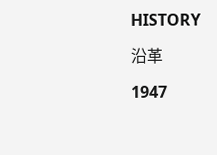HISTORY

沿革

1947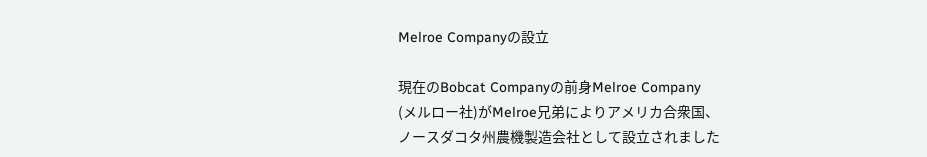Melroe Companyの設立

現在のBobcat Companyの前身Melroe Company
(メルロー社)がMelroe兄弟によりアメリカ合衆国、
ノースダコタ州農機製造会社として設立されました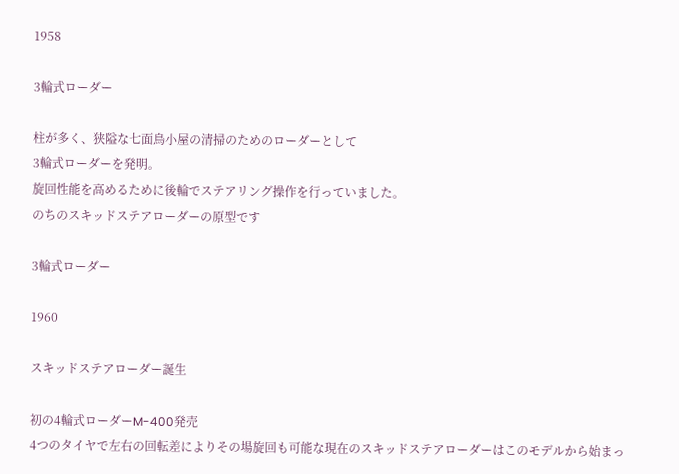1958

3輪式ローダー

柱が多く、狭隘な七面鳥小屋の清掃のためのローダーとして
3輪式ローダーを発明。
旋回性能を高めるために後輪でステアリング操作を行っていました。
のちのスキッドステアローダーの原型です

3輪式ローダー

1960

スキッドステアローダー誕生

初の4輪式ローダーM-400発売
4つのタイヤで左右の回転差によりその場旋回も可能な現在のスキッドステアローダーはこのモデルから始まっ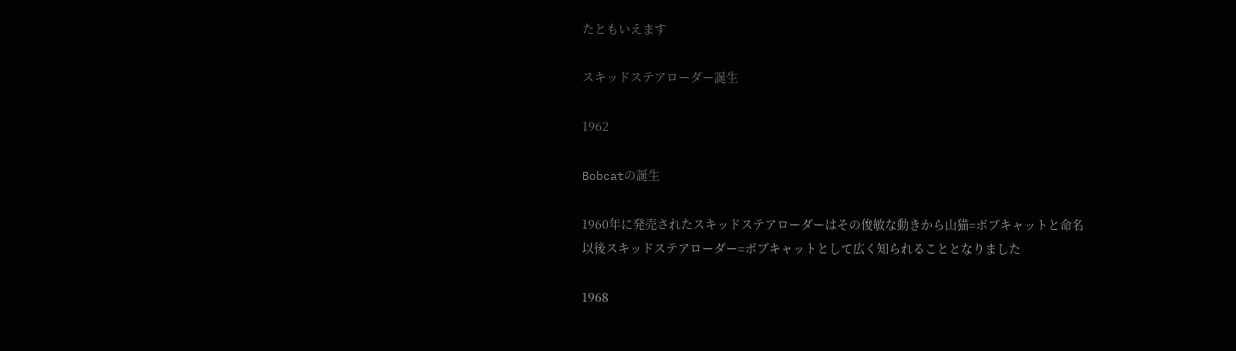たともいえます

スキッドステアローダー誕生

1962

Bobcatの誕生

1960年に発売されたスキッドステアローダーはその俊敏な動きから山猫=ボブキャットと命名
以後スキッドステアローダー=ボブキャットとして広く知られることとなりました

1968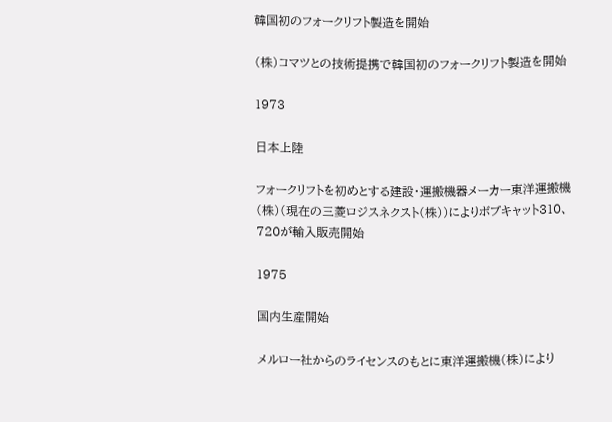韓国初のフォークリフト製造を開始

(株)コマツとの技術提携で韓国初のフォークリフト製造を開始

1973

日本上陸

フォークリフトを初めとする建設・運搬機器メーカー東洋運搬機(株)(現在の三菱ロジスネクスト(株))によりボブキャット310、720が輸入販売開始

1975

国内生産開始

メルロー社からのライセンスのもとに東洋運搬機(株)により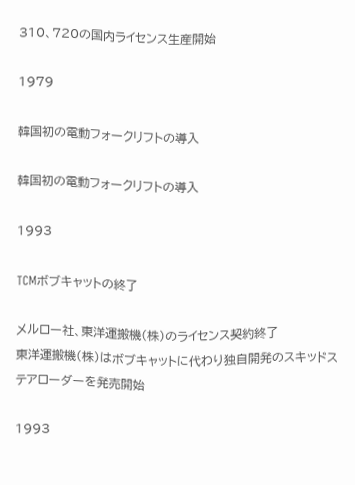310、720の国内ライセンス生産開始

1979

韓国初の電動フォークリフトの導入

韓国初の電動フォークリフトの導入

1993

TCMボブキャットの終了

メルロー社、東洋運搬機(株)のライセンス契約終了
東洋運搬機(株)はボブキャットに代わり独自開発のスキッドステアローダーを発売開始

1993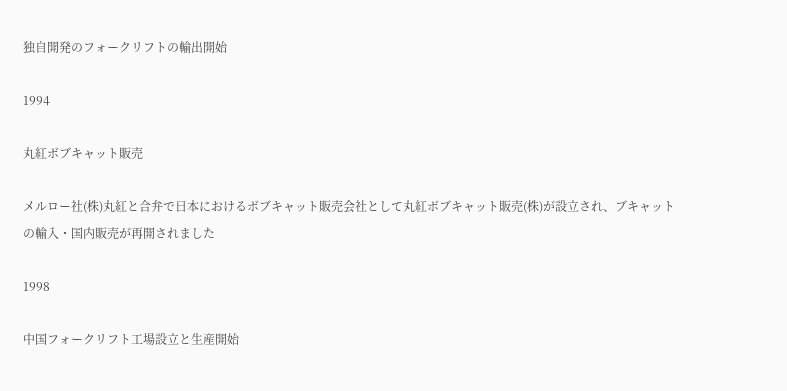独自開発のフォークリフトの輸出開始

1994

丸紅ボブキャット販売

メルロー社(株)丸紅と合弁で日本におけるボブキャット販売会社として丸紅ボブキャット販売(株)が設立され、ブキャットの輸入・国内販売が再開されました

1998

中国フォークリフト工場設立と生産開始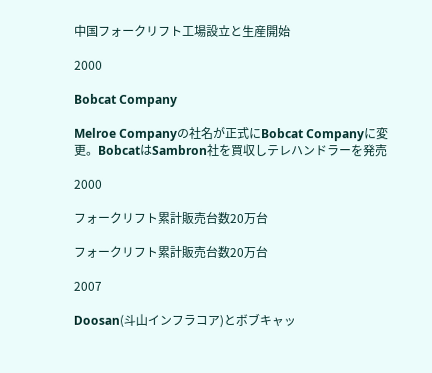中国フォークリフト工場設立と生産開始

2000

Bobcat Company

Melroe Companyの社名が正式にBobcat Companyに変更。BobcatはSambron社を買収しテレハンドラーを発売

2000

フォークリフト累計販売台数20万台

フォークリフト累計販売台数20万台

2007

Doosan(斗山インフラコア)とボブキャッ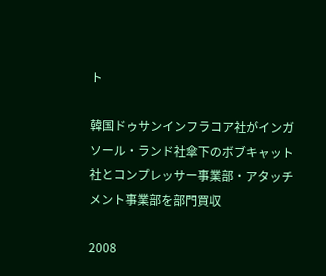ト

韓国ドゥサンインフラコア社がインガソール・ランド社傘下のボブキャット社とコンプレッサー事業部・アタッチメント事業部を部門買収

2008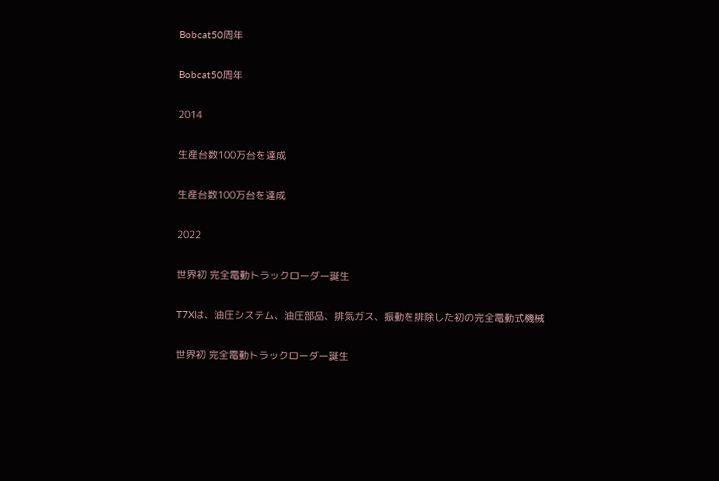Bobcat50周年

Bobcat50周年

2014

生産台数100万台を達成

生産台数100万台を達成

2022

世界初 完全電動トラックローダー誕生

T7Xは、油圧システム、油圧部品、排気ガス、振動を排除した初の完全電動式機械

世界初 完全電動トラックローダー誕生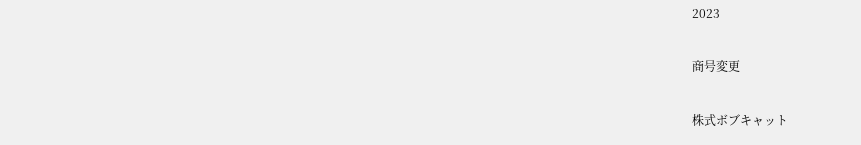2023

商号変更

株式ボブキャット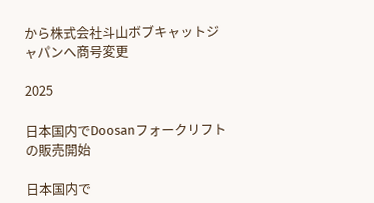から株式会社斗山ボブキャットジャパンへ商号変更

2025

日本国内でDoosanフォークリフトの販売開始

日本国内で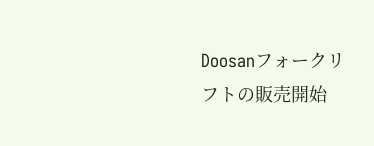Doosanフォークリフトの販売開始